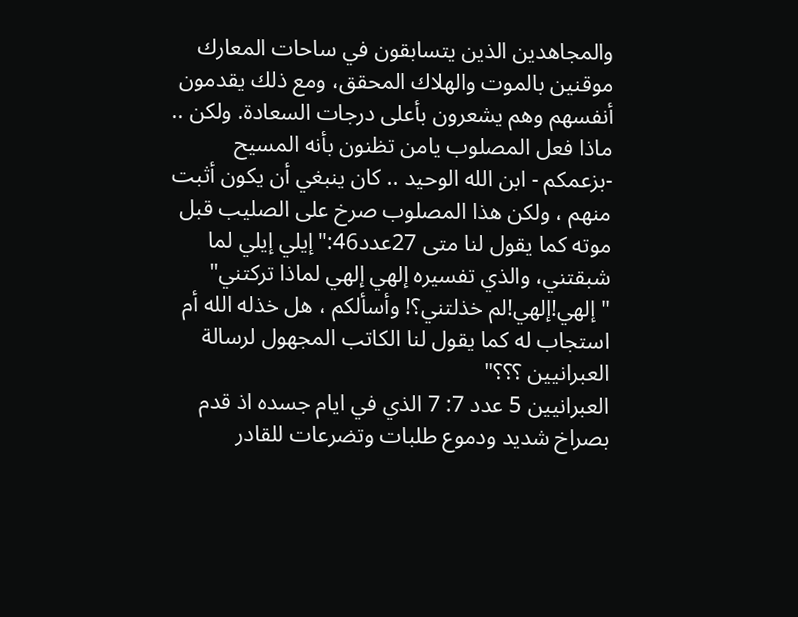والمجاهدين الذين يتسابقون في ساحات المعارك موقنين بالموت والهلاك المحقق، ومع ذلك يقدمون أنفسهم وهم يشعرون بأعلى درجات السعادة. ولكن .. ماذا فعل المصلوب يامن تظنون بأنه المسيح -بزعمكم - ابن الله الوحيد .. كان ينبغي أن يكون أثبت منهم ، ولكن هذا المصلوب صرخ على الصليب قبل موته كما يقول لنا متى 27عدد46:"إيلي إيلي لما شبقتني، والذي تفسيره إلهي إلهي لماذا تركتني"
"إلهي!إلهي!لم خذلتني؟! وأسألكم ، هل خذله الله أم استجاب له كما يقول لنا الكاتب المجهول لرسالة العبرانيين ؟؟؟"
العبرانيين 5 عدد 7: 7 الذي في ايام جسده اذ قدم بصراخ شديد ودموع طلبات وتضرعات للقادر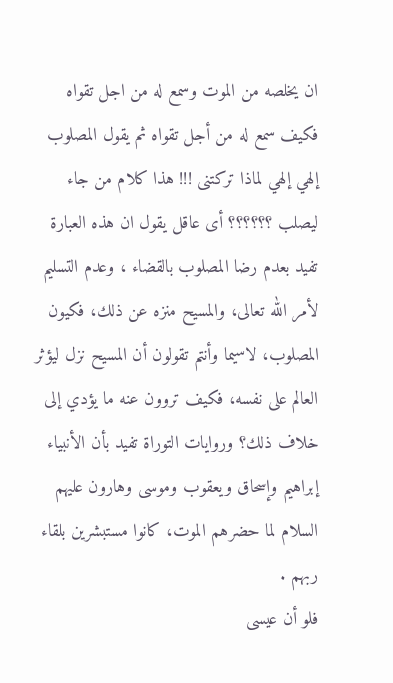ان يخلصه من الموت وسمع له من اجل تقواه
فكيف سمع له من أجل تقواه ثم يقول المصلوب إلهي إلهي لماذا تركتنى !!! هذا كلام من جاء ليصلب ؟؟؟؟؟؟ أى عاقل يقول ان هذه العبارة تفيد بعدم رضا المصلوب بالقضاء ، وعدم التسليم لأمر الله تعالى، والمسيح منزه عن ذلك، فكيون المصلوب، لاسيما وأنتم تقولون أن المسيح نزل ليؤثر العالم على نفسه، فكيف تروون عنه ما يؤدي إلى خلاف ذلك؟ وروايات التوراة تفيد بأن الأنبياء إبراهيم وإسحاق ويعقوب وموسى وهارون عليهم السلام لما حضرهم الموت، كانوا مستبشرين بلقاء ربهم .
فلو أن عيسى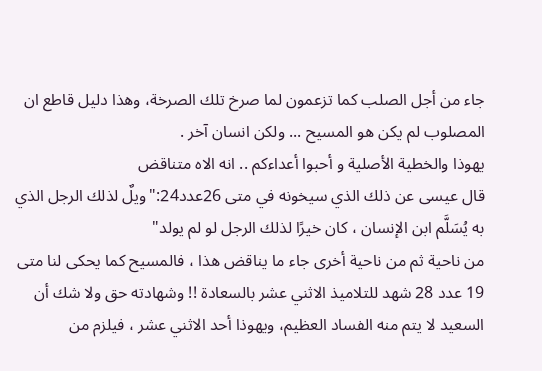جاء من أجل الصلب كما تزعمون لما صرخ تلك الصرخة، وهذا دليل قاطع ان المصلوب لم يكن هو المسيح ... ولكن انسان آخر .
يهوذا والخطية الأصلية و أحبوا أعداءكم .. انه الاه متناقض
قال عيسى عن ذلك الذي سيخونه في متى 26عدد24:"ويلٌ لذلك الرجل الذي به يُسَلَّم ابن الإنسان ، كان خيرًا لذلك الرجل لو لم يولد"
من ناحية ثم من ناحية أخرى جاء ما يناقض هذا ، فالمسيح كما يحكى لنا متى 19 عدد 28 شهد للتلاميذ الاثني عشر بالسعادة !! وشهادته حق ولا شك أن السعيد لا يتم منه الفساد العظيم، ويهوذا أحد الاثني عشر ، فيلزم من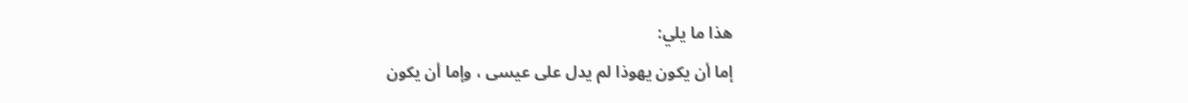هذا ما يلي:
إما أن يكون يهوذا لم يدل على عيسى ، وإما أن يكون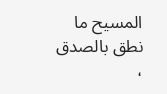المسيح ما نطق بالصدق ،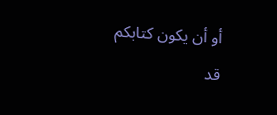أو أن يكون كتابكم قد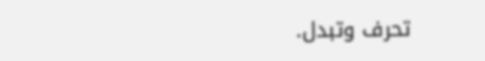تحرف وتبدل.